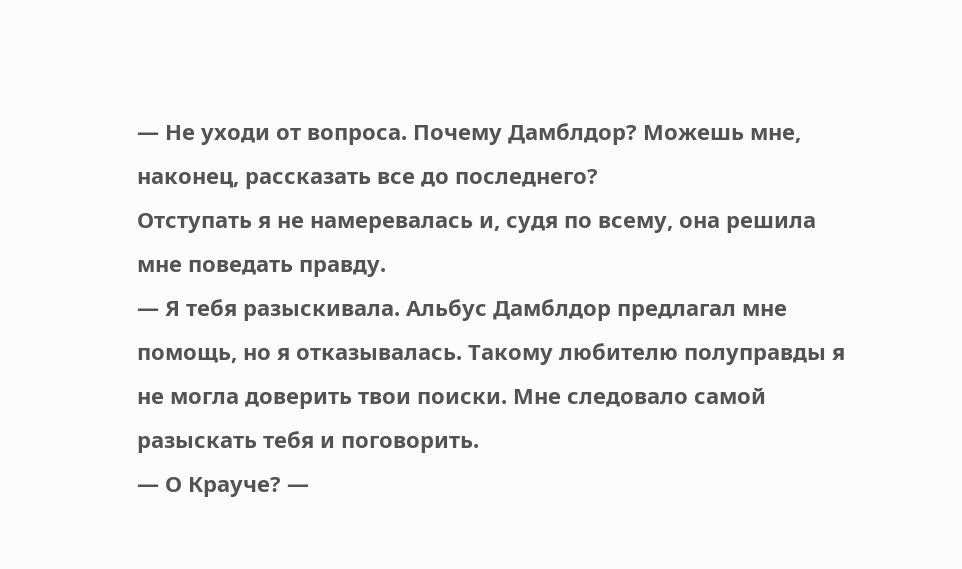— Не уходи от вопроса. Почему Дамблдор? Можешь мне, наконец, рассказать все до последнего?
Отступать я не намеревалась и, судя по всему, она решила мне поведать правду.
— Я тебя разыскивала. Альбус Дамблдор предлагал мне помощь, но я отказывалась. Такому любителю полуправды я не могла доверить твои поиски. Мне следовало самой разыскать тебя и поговорить.
— О Крауче? —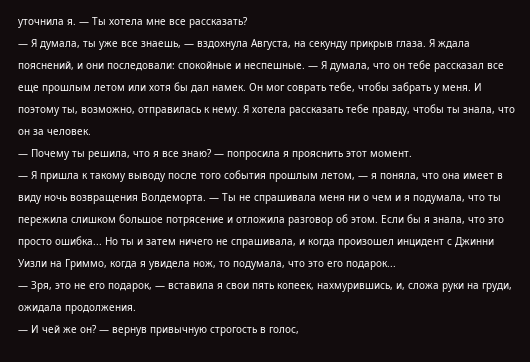уточнила я. — Ты хотела мне все рассказать?
— Я думала, ты уже все знаешь, — вздохнула Августа, на секунду прикрыв глаза. Я ждала пояснений, и они последовали: спокойные и неспешные. — Я думала, что он тебе рассказал все еще прошлым летом или хотя бы дал намек. Он мог соврать тебе, чтобы забрать у меня. И поэтому ты, возможно, отправилась к нему. Я хотела рассказать тебе правду, чтобы ты знала, что он за человек.
— Почему ты решила, что я все знаю? — попросила я прояснить этот момент.
— Я пришла к такому выводу после того события прошлым летом, — я поняла, что она имеет в виду ночь возвращения Волдеморта. — Ты не спрашивала меня ни о чем и я подумала, что ты пережила слишком большое потрясение и отложила разговор об этом. Если бы я знала, что это просто ошибка... Но ты и затем ничего не спрашивала, и когда произошел инцидент с Джинни Уизли на Гриммо, когда я увидела нож, то подумала, что это его подарок...
— Зря, это не его подарок, — вставила я свои пять копеек, нахмурившись, и, сложа руки на груди, ожидала продолжения.
— И чей же он? — вернув привычную строгость в голос,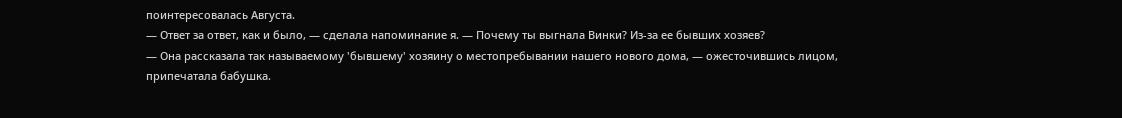поинтересовалась Августа.
— Ответ за ответ, как и было, — сделала напоминание я. — Почему ты выгнала Винки? Из-за ее бывших хозяев?
— Она рассказала так называемому 'бывшему' хозяину о местопребывании нашего нового дома, — ожесточившись лицом, припечатала бабушка.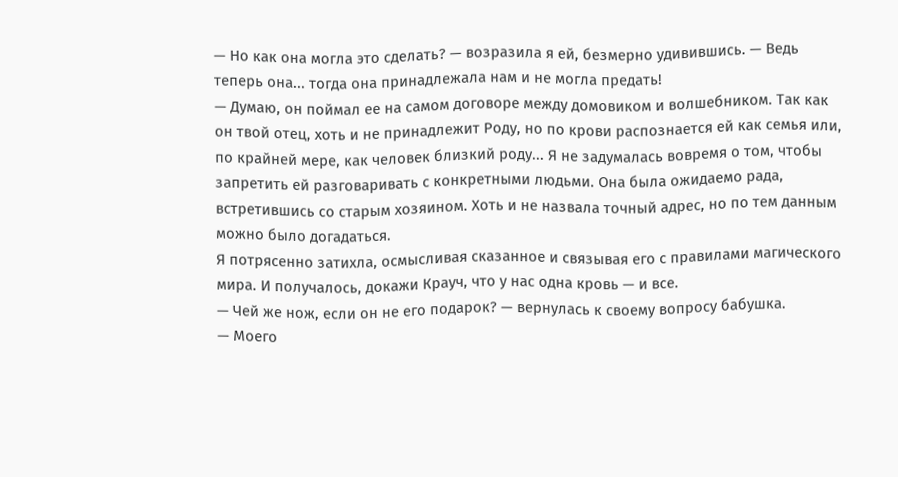— Но как она могла это сделать? — возразила я ей, безмерно удивившись. — Ведь теперь она... тогда она принадлежала нам и не могла предать!
— Думаю, он поймал ее на самом договоре между домовиком и волшебником. Так как он твой отец, хоть и не принадлежит Роду, но по крови распознается ей как семья или, по крайней мере, как человек близкий роду... Я не задумалась вовремя о том, чтобы запретить ей разговаривать с конкретными людьми. Она была ожидаемо рада, встретившись со старым хозяином. Хоть и не назвала точный адрес, но по тем данным можно было догадаться.
Я потрясенно затихла, осмысливая сказанное и связывая его с правилами магического мира. И получалось, докажи Крауч, что у нас одна кровь — и все.
— Чей же нож, если он не его подарок? — вернулась к своему вопросу бабушка.
— Моего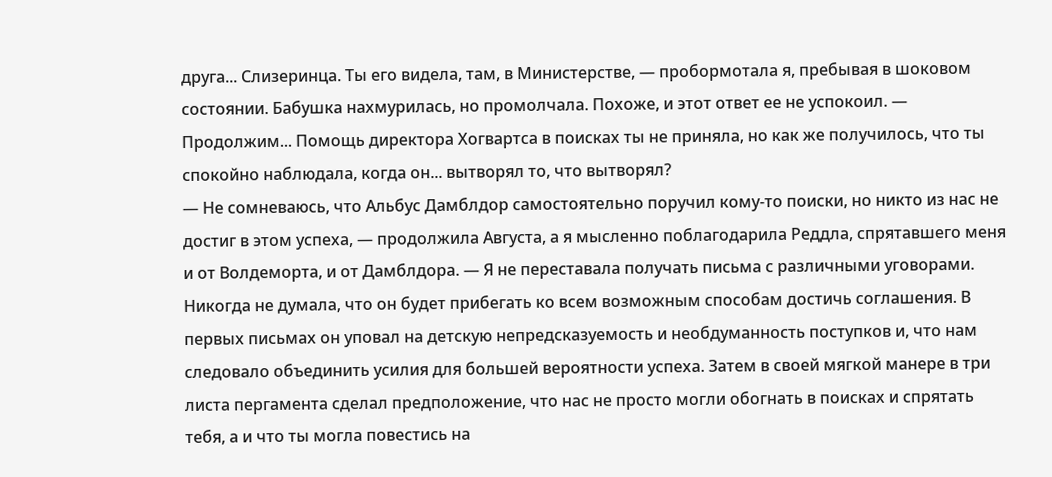друга... Слизеринца. Ты его видела, там, в Министерстве, — пробормотала я, пребывая в шоковом состоянии. Бабушка нахмурилась, но промолчала. Похоже, и этот ответ ее не успокоил. — Продолжим... Помощь директора Хогвартса в поисках ты не приняла, но как же получилось, что ты спокойно наблюдала, когда он... вытворял то, что вытворял?
— Не сомневаюсь, что Альбус Дамблдор самостоятельно поручил кому-то поиски, но никто из нас не достиг в этом успеха, — продолжила Августа, а я мысленно поблагодарила Реддла, спрятавшего меня и от Волдеморта, и от Дамблдора. — Я не переставала получать письма с различными уговорами. Никогда не думала, что он будет прибегать ко всем возможным способам достичь соглашения. В первых письмах он уповал на детскую непредсказуемость и необдуманность поступков и, что нам следовало объединить усилия для большей вероятности успеха. Затем в своей мягкой манере в три листа пергамента сделал предположение, что нас не просто могли обогнать в поисках и спрятать тебя, а и что ты могла повестись на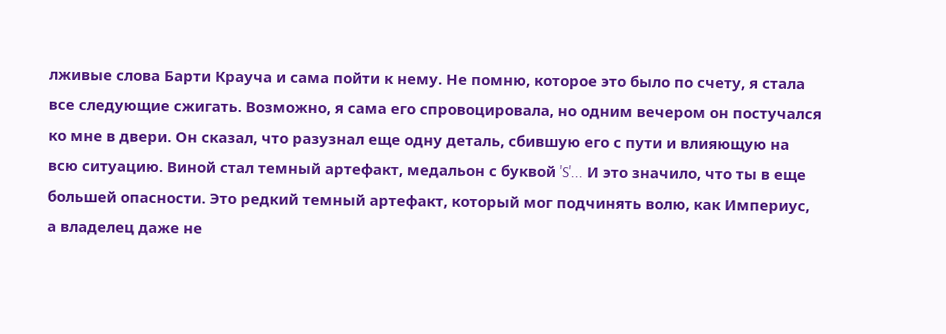лживые слова Барти Крауча и сама пойти к нему. Не помню, которое это было по счету, я стала все следующие сжигать. Возможно, я сама его спровоцировала, но одним вечером он постучался ко мне в двери. Он сказал, что разузнал еще одну деталь, сбившую его с пути и влияющую на всю ситуацию. Виной стал темный артефакт, медальон с буквой 'S'... И это значило, что ты в еще большей опасности. Это редкий темный артефакт, который мог подчинять волю, как Империус, а владелец даже не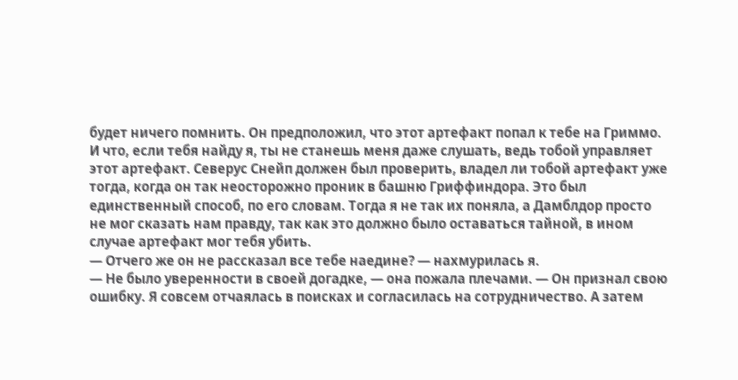будет ничего помнить. Он предположил, что этот артефакт попал к тебе на Гриммо. И что, если тебя найду я, ты не станешь меня даже слушать, ведь тобой управляет этот артефакт. Северус Снейп должен был проверить, владел ли тобой артефакт уже тогда, когда он так неосторожно проник в башню Гриффиндора. Это был единственный способ, по его словам. Тогда я не так их поняла, а Дамблдор просто не мог сказать нам правду, так как это должно было оставаться тайной, в ином случае артефакт мог тебя убить.
— Отчего же он не рассказал все тебе наедине? — нахмурилась я.
— Не было уверенности в своей догадке, — она пожала плечами. — Он признал свою ошибку. Я совсем отчаялась в поисках и согласилась на сотрудничество. А затем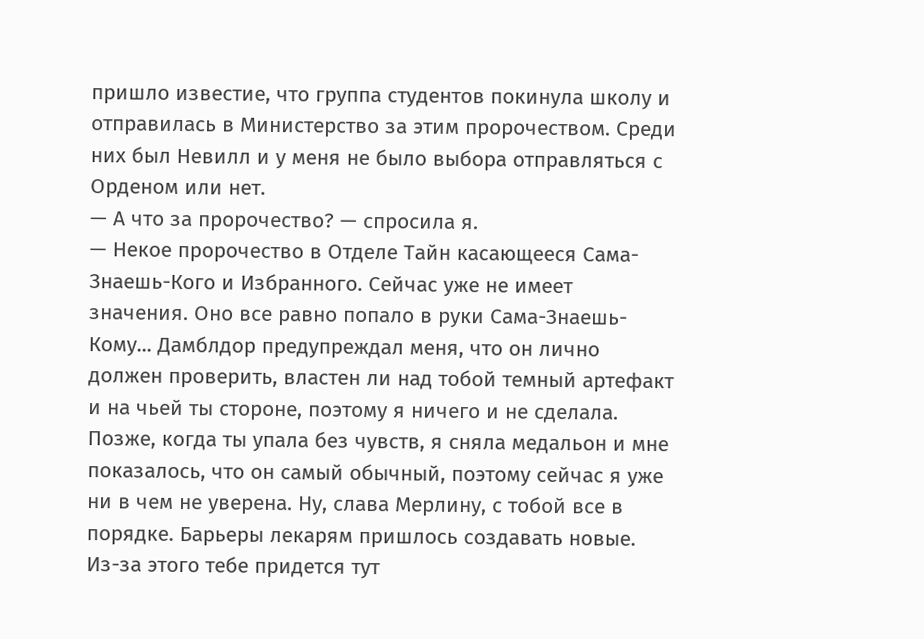пришло известие, что группа студентов покинула школу и отправилась в Министерство за этим пророчеством. Среди них был Невилл и у меня не было выбора отправляться с Орденом или нет.
— А что за пророчество? — спросила я.
— Некое пророчество в Отделе Тайн касающееся Сама-Знаешь-Кого и Избранного. Сейчас уже не имеет значения. Оно все равно попало в руки Сама-Знаешь-Кому... Дамблдор предупреждал меня, что он лично должен проверить, властен ли над тобой темный артефакт и на чьей ты стороне, поэтому я ничего и не сделала. Позже, когда ты упала без чувств, я сняла медальон и мне показалось, что он самый обычный, поэтому сейчас я уже ни в чем не уверена. Ну, слава Мерлину, с тобой все в порядке. Барьеры лекарям пришлось создавать новые. Из-за этого тебе придется тут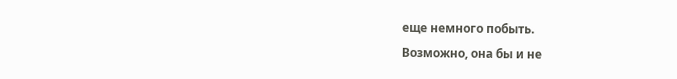еще немного побыть.
Возможно, она бы и не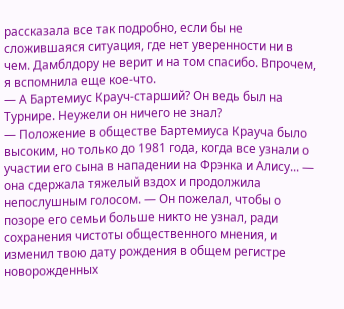рассказала все так подробно, если бы не сложившаяся ситуация, где нет уверенности ни в чем. Дамблдору не верит и на том спасибо. Впрочем, я вспомнила еще кое-что.
— А Бартемиус Крауч-старший? Он ведь был на Турнире. Неужели он ничего не знал?
— Положение в обществе Бартемиуса Крауча было высоким, но только до 1981 года, когда все узнали о участии его сына в нападении на Фрэнка и Алису... — она сдержала тяжелый вздох и продолжила непослушным голосом. — Он пожелал, чтобы о позоре его семьи больше никто не узнал, ради сохранения чистоты общественного мнения, и изменил твою дату рождения в общем регистре новорожденных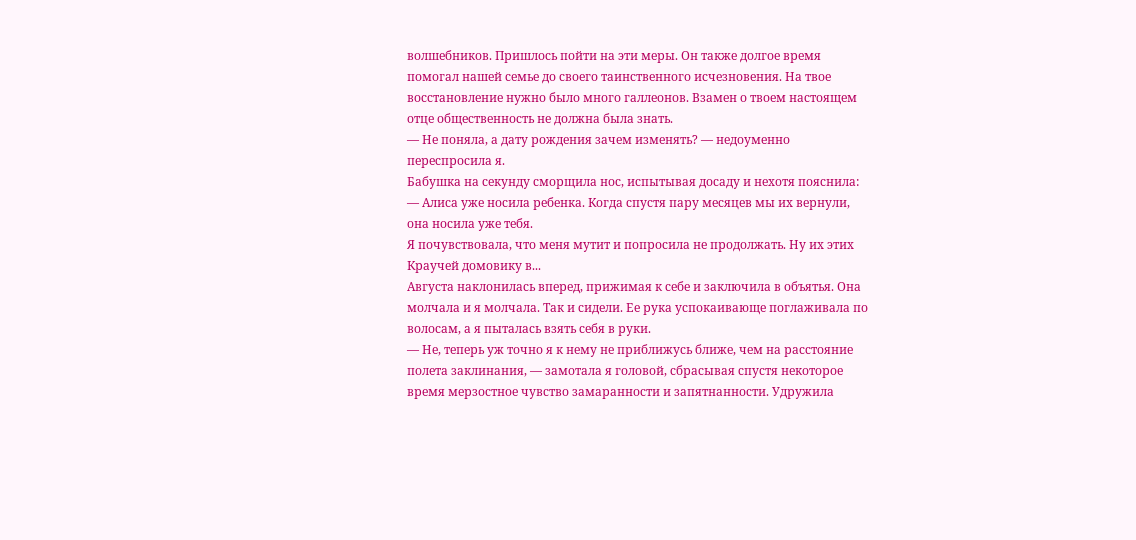волшебников. Пришлось пойти на эти меры. Он также долгое время помогал нашей семье до своего таинственного исчезновения. На твое восстановление нужно было много галлеонов. Взамен о твоем настоящем отце общественность не должна была знать.
— Не поняла, а дату рождения зачем изменять? — недоуменно переспросила я.
Бабушка на секунду сморщила нос, испытывая досаду и нехотя пояснила:
— Алиса уже носила ребенка. Когда спустя пару месяцев мы их вернули, она носила уже тебя.
Я почувствовала, что меня мутит и попросила не продолжать. Ну их этих Краучей домовику в...
Августа наклонилась вперед, прижимая к себе и заключила в объятья. Она молчала и я молчала. Так и сидели. Ее рука успокаивающе поглаживала по волосам, а я пыталась взять себя в руки.
— Не, теперь уж точно я к нему не приближусь ближе, чем на расстояние полета заклинания, — замотала я головой, сбрасывая спустя некоторое время мерзостное чувство замаранности и запятнанности. Удружила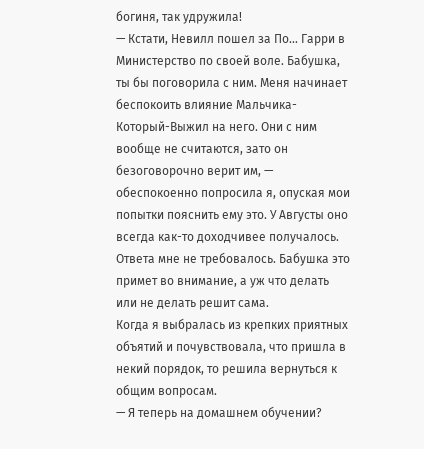богиня, так удружила!
— Кстати, Невилл пошел за По... Гарри в Министерство по своей воле. Бабушка, ты бы поговорила с ним. Меня начинает беспокоить влияние Мальчика-Который-Выжил на него. Они с ним вообще не считаются, зато он безоговорочно верит им, — обеспокоенно попросила я, опуская мои попытки пояснить ему это. У Августы оно всегда как-то доходчивее получалось. Ответа мне не требовалось. Бабушка это примет во внимание, а уж что делать или не делать решит сама.
Когда я выбралась из крепких приятных объятий и почувствовала, что пришла в некий порядок, то решила вернуться к общим вопросам.
— Я теперь на домашнем обучении?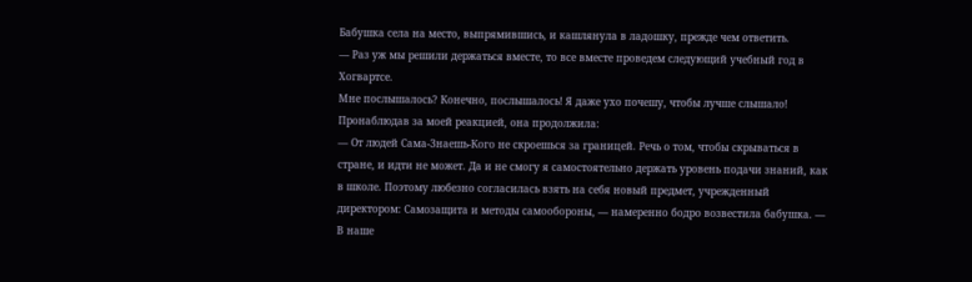Бабушка села на место, выпрямившись, и кашлянула в ладошку, прежде чем ответить.
— Раз уж мы решили держаться вместе, то все вместе проведем следующий учебный год в Хогвартсе.
Мне послышалось? Конечно, послышалось! Я даже ухо почешу, чтобы лучше слышало!
Пронаблюдав за моей реакцией, она продолжила:
— От людей Сама-Знаешь-Кого не скроешься за границей. Речь о том, чтобы скрываться в стране, и идти не может. Да и не смогу я самостоятельно держать уровень подачи знаний, как в школе. Поэтому любезно согласилась взять на себя новый предмет, учрежденный директором: Самозащита и методы самообороны, — намеренно бодро возвестила бабушка. — В наше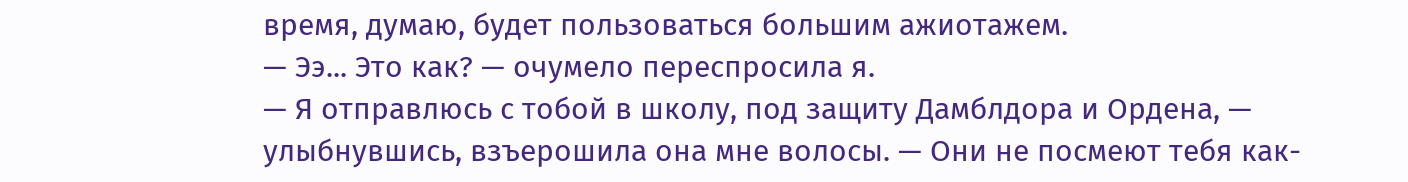время, думаю, будет пользоваться большим ажиотажем.
— Ээ... Это как? — очумело переспросила я.
— Я отправлюсь с тобой в школу, под защиту Дамблдора и Ордена, — улыбнувшись, взъерошила она мне волосы. — Они не посмеют тебя как-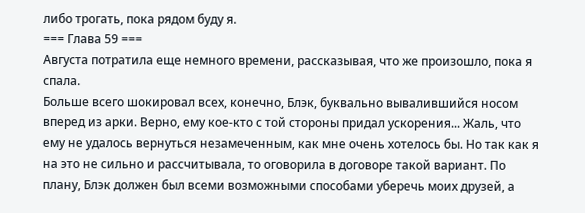либо трогать, пока рядом буду я.
=== Глава 59 ===
Августа потратила еще немного времени, рассказывая, что же произошло, пока я спала.
Больше всего шокировал всех, конечно, Блэк, буквально вывалившийся носом вперед из арки. Верно, ему кое-кто с той стороны придал ускорения... Жаль, что ему не удалось вернуться незамеченным, как мне очень хотелось бы. Но так как я на это не сильно и рассчитывала, то оговорила в договоре такой вариант. По плану, Блэк должен был всеми возможными способами уберечь моих друзей, а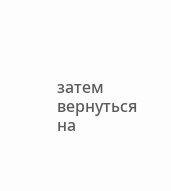затем вернуться на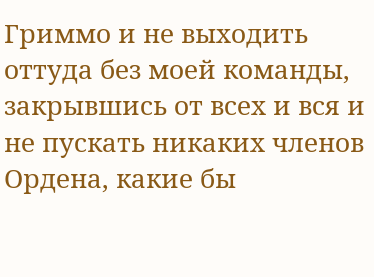Гриммо и не выходить оттуда без моей команды, закрывшись от всех и вся и не пускать никаких членов Ордена, какие бы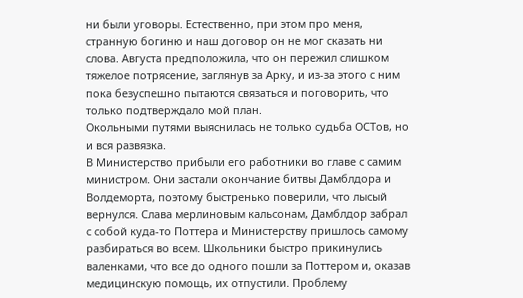ни были уговоры. Естественно, при этом про меня, странную богиню и наш договор он не мог сказать ни слова. Августа предположила, что он пережил слишком тяжелое потрясение, заглянув за Арку, и из-за этого с ним пока безуспешно пытаются связаться и поговорить, что только подтверждало мой план.
Окольными путями выяснилась не только судьба ОСТов, но и вся развязка.
В Министерство прибыли его работники во главе с самим министром. Они застали окончание битвы Дамблдора и Волдеморта, поэтому быстренько поверили, что лысый вернулся. Слава мерлиновым кальсонам, Дамблдор забрал с собой куда-то Поттера и Министерству пришлось самому разбираться во всем. Школьники быстро прикинулись валенками, что все до одного пошли за Поттером и, оказав медицинскую помощь, их отпустили. Проблему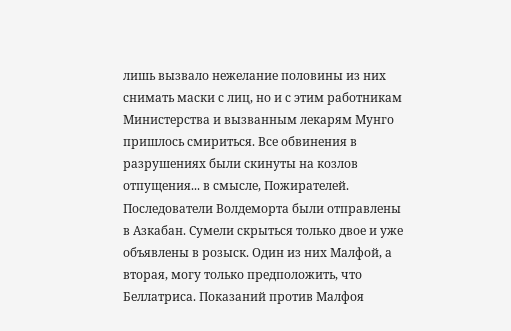лишь вызвало нежелание половины из них снимать маски с лиц, но и с этим работникам Министерства и вызванным лекарям Мунго пришлось смириться. Все обвинения в разрушениях были скинуты на козлов отпущения... в смысле, Пожирателей.
Последователи Волдеморта были отправлены в Азкабан. Сумели скрыться только двое и уже объявлены в розыск. Один из них Малфой, а вторая, могу только предположить, что Беллатриса. Показаний против Малфоя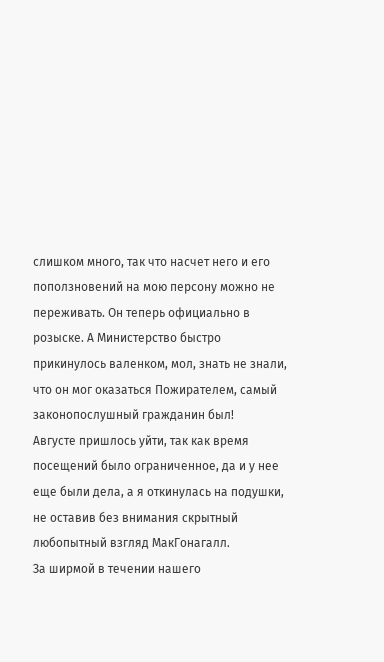слишком много, так что насчет него и его поползновений на мою персону можно не переживать. Он теперь официально в розыске. А Министерство быстро прикинулось валенком, мол, знать не знали, что он мог оказаться Пожирателем, самый законопослушный гражданин был!
Августе пришлось уйти, так как время посещений было ограниченное, да и у нее еще были дела, а я откинулась на подушки, не оставив без внимания скрытный любопытный взгляд МакГонагалл.
За ширмой в течении нашего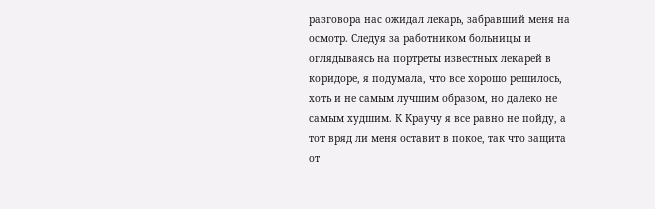разговора нас ожидал лекарь, забравший меня на осмотр. Следуя за работником больницы и оглядываясь на портреты известных лекарей в коридоре, я подумала, что все хорошо решилось, хоть и не самым лучшим образом, но далеко не самым худшим. К Краучу я все равно не пойду, а тот вряд ли меня оставит в покое, так что защита от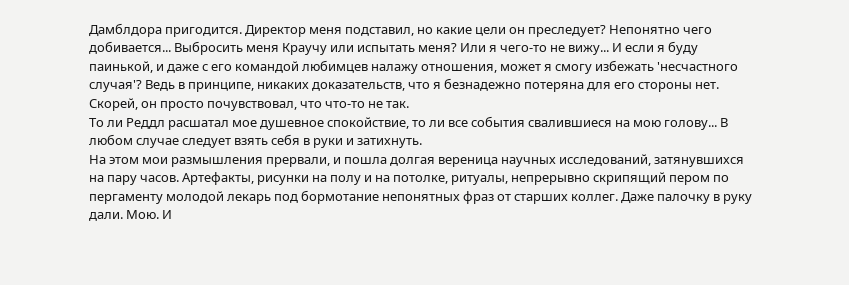Дамблдора пригодится. Директор меня подставил, но какие цели он преследует? Непонятно чего добивается... Выбросить меня Краучу или испытать меня? Или я чего-то не вижу... И если я буду паинькой, и даже с его командой любимцев налажу отношения, может я смогу избежать 'несчастного случая'? Ведь в принципе, никаких доказательств, что я безнадежно потеряна для его стороны нет. Скорей, он просто почувствовал, что что-то не так.
То ли Реддл расшатал мое душевное спокойствие, то ли все события свалившиеся на мою голову... В любом случае следует взять себя в руки и затихнуть.
На этом мои размышления прервали, и пошла долгая вереница научных исследований, затянувшихся на пару часов. Артефакты, рисунки на полу и на потолке, ритуалы, непрерывно скрипящий пером по пергаменту молодой лекарь под бормотание непонятных фраз от старших коллег. Даже палочку в руку дали. Мою. И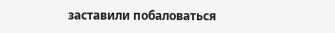заставили побаловаться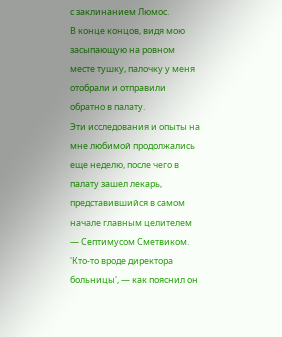с заклинанием Люмос.
В конце концов, видя мою засыпающую на ровном месте тушку, палочку у меня отобрали и отправили обратно в палату.
Эти исследования и опыты на мне любимой продолжались еще неделю, после чего в палату зашел лекарь, представившийся в самом начале главным целителем — Септимусом Сметвиком. 'Кто-то вроде директора больницы', — как пояснил он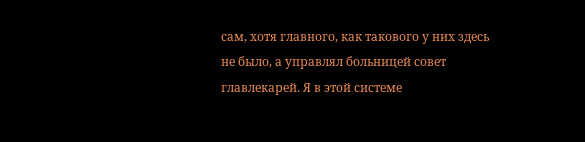сам, хотя главного, как такового у них здесь не было, а управлял больницей совет главлекарей. Я в этой системе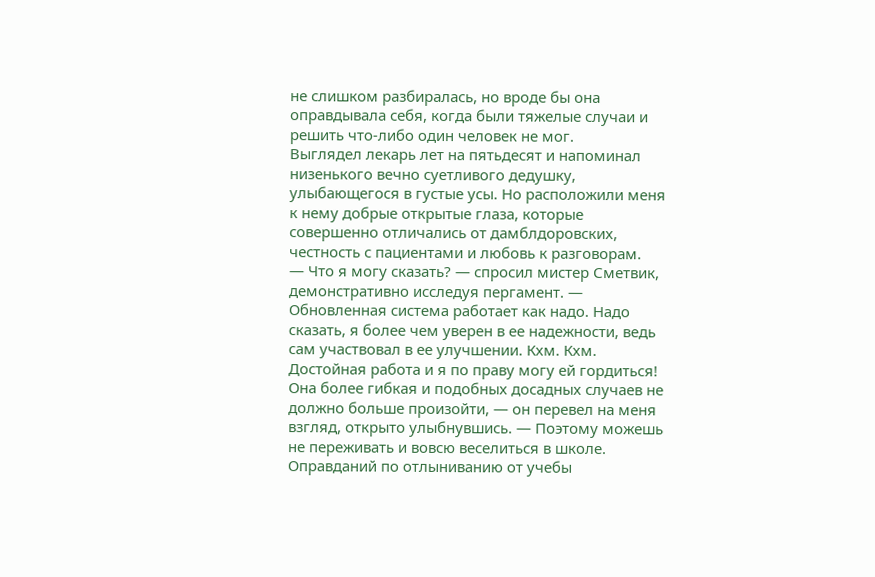не слишком разбиралась, но вроде бы она оправдывала себя, когда были тяжелые случаи и решить что-либо один человек не мог.
Выглядел лекарь лет на пятьдесят и напоминал низенького вечно суетливого дедушку, улыбающегося в густые усы. Но расположили меня к нему добрые открытые глаза, которые совершенно отличались от дамблдоровских, честность с пациентами и любовь к разговорам.
— Что я могу сказать? — спросил мистер Сметвик, демонстративно исследуя пергамент. — Обновленная система работает как надо. Надо сказать, я более чем уверен в ее надежности, ведь сам участвовал в ее улучшении. Кхм. Кхм. Достойная работа и я по праву могу ей гордиться! Она более гибкая и подобных досадных случаев не должно больше произойти, — он перевел на меня взгляд, открыто улыбнувшись. — Поэтому можешь не переживать и вовсю веселиться в школе. Оправданий по отлыниванию от учебы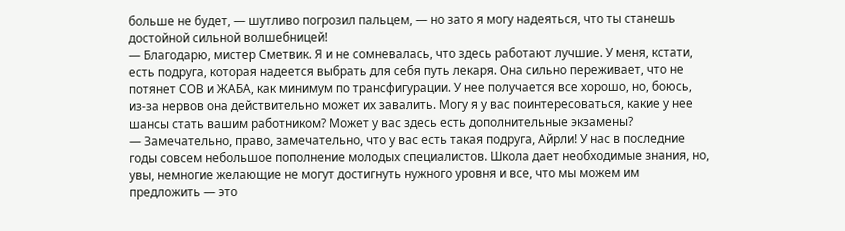больше не будет, — шутливо погрозил пальцем, — но зато я могу надеяться, что ты станешь достойной сильной волшебницей!
— Благодарю, мистер Сметвик. Я и не сомневалась, что здесь работают лучшие. У меня, кстати, есть подруга, которая надеется выбрать для себя путь лекаря. Она сильно переживает, что не потянет СОВ и ЖАБА, как минимум по трансфигурации. У нее получается все хорошо, но, боюсь, из-за нервов она действительно может их завалить. Могу я у вас поинтересоваться, какие у нее шансы стать вашим работником? Может у вас здесь есть дополнительные экзамены?
— Замечательно, право, замечательно, что у вас есть такая подруга, Айрли! У нас в последние годы совсем небольшое пополнение молодых специалистов. Школа дает необходимые знания, но, увы, немногие желающие не могут достигнуть нужного уровня и все, что мы можем им предложить — это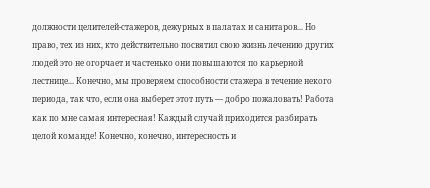должности целителей-стажеров, дежурных в палатах и санитаров... Но право, тех из них, кто действительно посвятил свою жизнь лечению других людей это не огорчает и частенько они повышаются по карьерной лестнице... Конечно, мы проверяем способности стажера в течение некого периода, так что, если она выберет этот путь — добро пожаловать! Работа как по мне самая интересная! Каждый случай приходится разбирать целой команде! Конечно, конечно, интересность и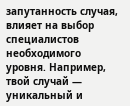запутанность случая, влияет на выбор специалистов необходимого уровня. Например, твой случай — уникальный и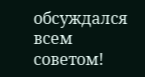обсуждался всем советом!